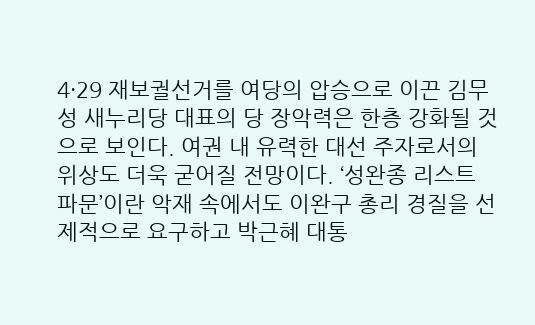4·29 재보궐선거를 여당의 압승으로 이끈 김무성 새누리당 대표의 당 장악력은 한층 강화될 것으로 보인다. 여권 내 유력한 대선 주자로서의 위상도 더욱 굳어질 전망이다. ‘성완종 리스트 파문’이란 악재 속에서도 이완구 총리 경질을 선제적으로 요구하고 박근혜 대통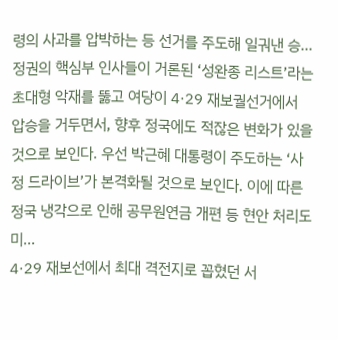령의 사과를 압박하는 등 선거를 주도해 일궈낸 승...
정권의 핵심부 인사들이 거론된 ‘성완종 리스트’라는 초대형 악재를 뚫고 여당이 4·29 재보궐선거에서 압승을 거두면서, 향후 정국에도 적잖은 변화가 있을 것으로 보인다. 우선 박근혜 대통령이 주도하는 ‘사정 드라이브’가 본격화될 것으로 보인다. 이에 따른 정국 냉각으로 인해 공무원연금 개편 등 현안 처리도 미...
4·29 재보선에서 최대 격전지로 꼽혔던 서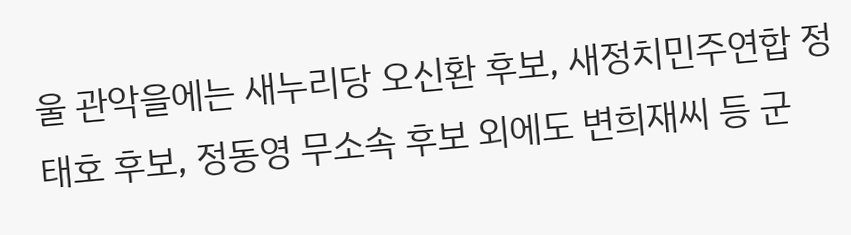울 관악을에는 새누리당 오신환 후보, 새정치민주연합 정태호 후보, 정동영 무소속 후보 외에도 변희재씨 등 군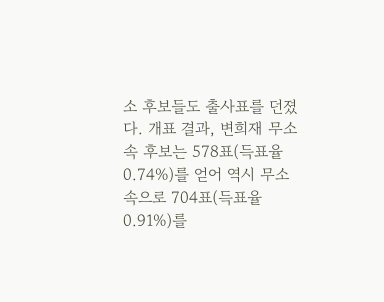소 후보들도 출사표를 던졌다. 개표 결과, 변희재 무소속 후보는 578표(득표율 0.74%)를 얻어 역시 무소속으로 704표(득표율 0.91%)를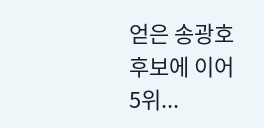얻은 송광호 후보에 이어 5위...